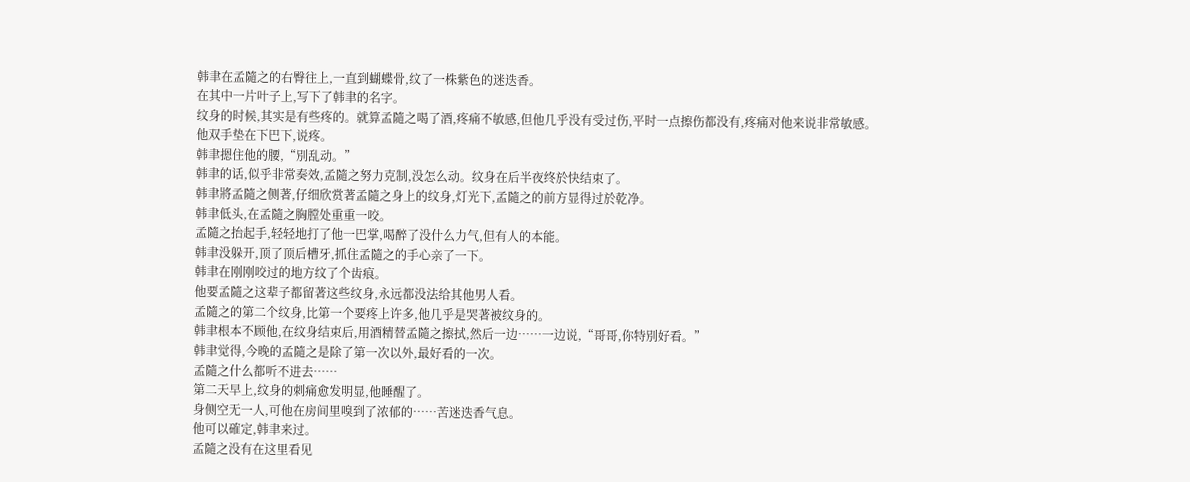韩聿在孟隨之的右臀往上,一直到蝴蝶骨,纹了一株紫色的迷迭香。
在其中一片叶子上,写下了韩聿的名字。
纹身的时候,其实是有些疼的。就算孟隨之喝了酒,疼痛不敏感,但他几乎没有受过伤,平时一点擦伤都没有,疼痛对他来说非常敏感。
他双手垫在下巴下,说疼。
韩聿摁住他的腰,“別乱动。”
韩聿的话,似乎非常奏效,孟隨之努力克制,没怎么动。纹身在后半夜终於快结束了。
韩聿將孟隨之侧著,仔细欣赏著孟隨之身上的纹身,灯光下,孟隨之的前方显得过於乾净。
韩聿低头,在孟隨之胸膛处重重一咬。
孟隨之抬起手,轻轻地打了他一巴掌,喝醉了没什么力气,但有人的本能。
韩聿没躲开,顶了顶后槽牙,抓住孟隨之的手心亲了一下。
韩聿在刚刚咬过的地方纹了个齿痕。
他要孟隨之这辈子都留著这些纹身,永远都没法给其他男人看。
孟隨之的第二个纹身,比第一个要疼上许多,他几乎是哭著被纹身的。
韩聿根本不顾他,在纹身结束后,用酒精替孟隨之擦拭,然后一边……一边说,“哥哥,你特別好看。”
韩聿觉得,今晚的孟隨之是除了第一次以外,最好看的一次。
孟隨之什么都听不进去……
第二天早上,纹身的刺痛愈发明显,他睡醒了。
身侧空无一人,可他在房间里嗅到了浓郁的……苦迷迭香气息。
他可以確定,韩聿来过。
孟隨之没有在这里看见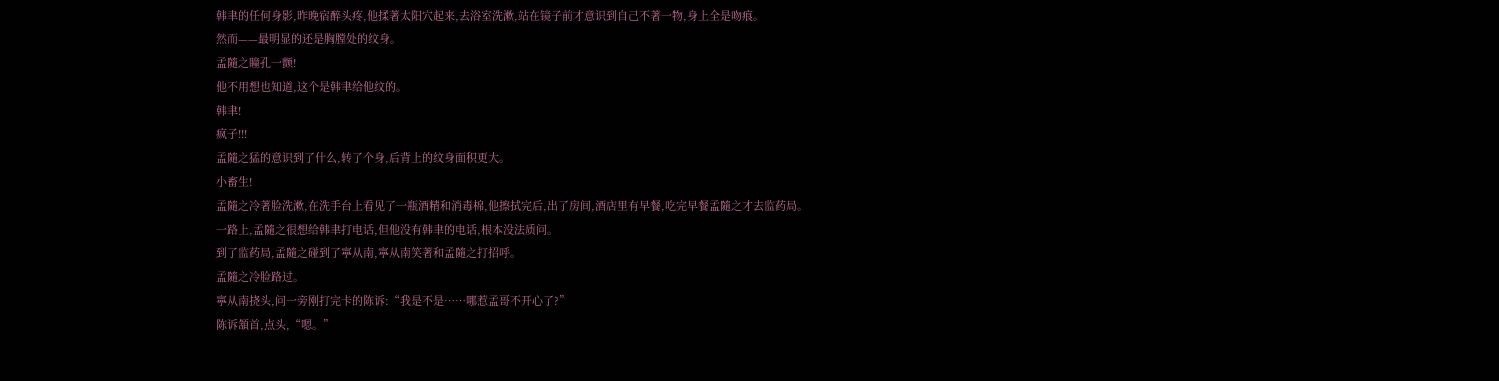韩聿的任何身影,昨晚宿醉头疼,他揉著太阳穴起来,去浴室洗漱,站在镜子前才意识到自己不著一物,身上全是吻痕。
然而——最明显的还是胸膛处的纹身。
孟隨之瞳孔一颤!
他不用想也知道,这个是韩聿给他纹的。
韩聿!
疯子!!!
孟隨之猛的意识到了什么,转了个身,后背上的纹身面积更大。
小畜生!
孟隨之冷著脸洗漱,在洗手台上看见了一瓶酒精和消毒棉,他擦拭完后,出了房间,酒店里有早餐,吃完早餐孟隨之才去监药局。
一路上,孟隨之很想给韩聿打电话,但他没有韩聿的电话,根本没法质问。
到了监药局,孟隨之碰到了寧从南,寧从南笑著和孟隨之打招呼。
孟隨之冷脸路过。
寧从南挠头,问一旁刚打完卡的陈诉:“我是不是……哪惹孟哥不开心了?”
陈诉頷首,点头,“嗯。”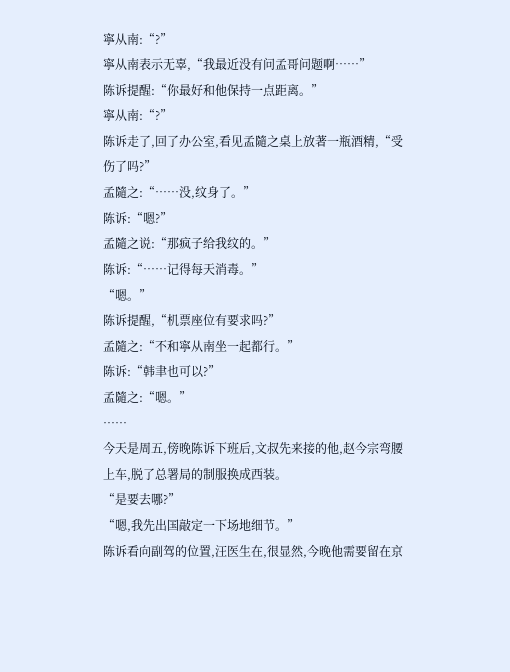寧从南:“?”
寧从南表示无辜,“我最近没有问孟哥问题啊……”
陈诉提醒:“你最好和他保持一点距离。”
寧从南:“?”
陈诉走了,回了办公室,看见孟隨之桌上放著一瓶酒精,“受伤了吗?”
孟隨之:“……没,纹身了。”
陈诉:“嗯?”
孟隨之说:“那疯子给我纹的。”
陈诉:“……记得每天消毒。”
“嗯。”
陈诉提醒,“机票座位有要求吗?”
孟隨之:“不和寧从南坐一起都行。”
陈诉:“韩聿也可以?”
孟隨之:“嗯。”
……
今天是周五,傍晚陈诉下班后,文叔先来接的他,赵今宗弯腰上车,脱了总署局的制服换成西装。
“是要去哪?”
“嗯,我先出国敲定一下场地细节。”
陈诉看向副驾的位置,汪医生在,很显然,今晚他需要留在京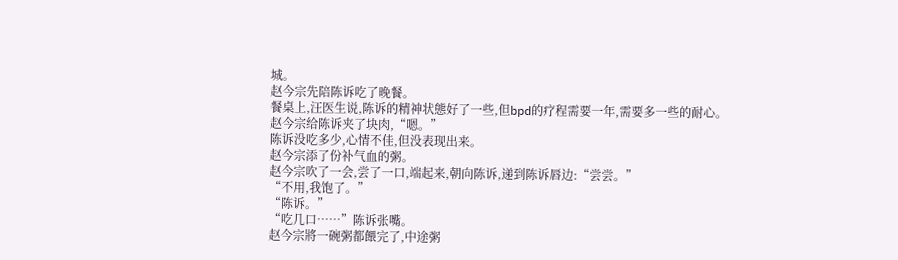城。
赵今宗先陪陈诉吃了晚餐。
餐桌上,汪医生说,陈诉的精神状態好了一些,但bpd的疗程需要一年,需要多一些的耐心。
赵今宗给陈诉夹了块肉,“嗯。”
陈诉没吃多少,心情不佳,但没表现出来。
赵今宗添了份补气血的粥。
赵今宗吹了一会,尝了一口,端起来,朝向陈诉,递到陈诉唇边:“尝尝。”
“不用,我饱了。”
“陈诉。”
“吃几口……”陈诉张嘴。
赵今宗將一碗粥都餵完了,中途粥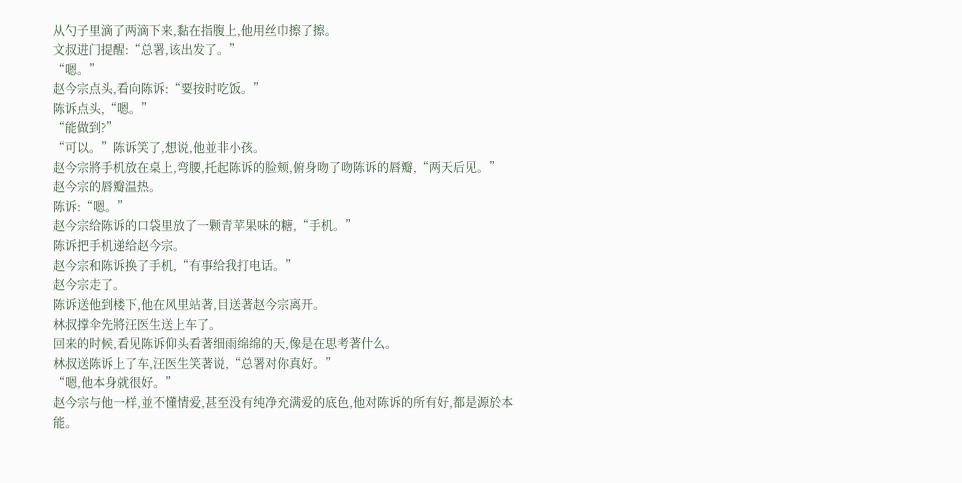从勺子里滴了两滴下来,黏在指腹上,他用丝巾擦了擦。
文叔进门提醒:“总署,该出发了。”
“嗯。”
赵今宗点头,看向陈诉:“要按时吃饭。”
陈诉点头,“嗯。”
“能做到?”
“可以。”陈诉笑了,想说,他並非小孩。
赵今宗將手机放在桌上,弯腰,托起陈诉的脸颊,俯身吻了吻陈诉的唇瓣,“两天后见。”
赵今宗的唇瓣温热。
陈诉:“嗯。”
赵今宗给陈诉的口袋里放了一颗青苹果味的糖,“手机。”
陈诉把手机递给赵今宗。
赵今宗和陈诉换了手机,“有事给我打电话。”
赵今宗走了。
陈诉送他到楼下,他在风里站著,目送著赵今宗离开。
林叔撑伞先將汪医生送上车了。
回来的时候,看见陈诉仰头看著细雨绵绵的天,像是在思考著什么。
林叔送陈诉上了车,汪医生笑著说,“总署对你真好。”
“嗯,他本身就很好。”
赵今宗与他一样,並不懂情爱,甚至没有纯净充满爱的底色,他对陈诉的所有好,都是源於本能。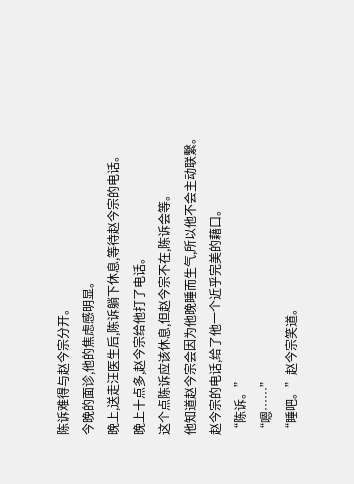陈诉难得与赵今宗分开。
今晚的面诊,他的焦虑感明显。
晚上,送走汪医生后,陈诉躺下休息,等待赵今宗的电话。
晚上十点多,赵今宗给他打了电话。
这个点陈诉应该休息,但赵今宗不在,陈诉会等。
他知道赵今宗会因为他晚睡而生气,所以他不会主动联繫。
赵今宗的电话,给了他一个近乎完美的藉口。
“陈诉。”
“嗯……”
“睡吧。”赵今宗笑道。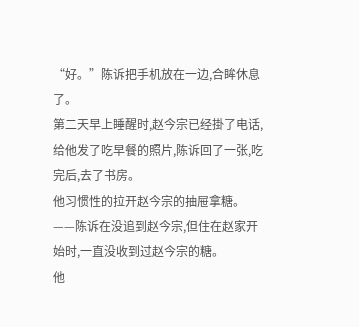“好。”陈诉把手机放在一边,合眸休息了。
第二天早上睡醒时,赵今宗已经掛了电话,给他发了吃早餐的照片,陈诉回了一张,吃完后,去了书房。
他习惯性的拉开赵今宗的抽屉拿糖。
——陈诉在没追到赵今宗,但住在赵家开始时,一直没收到过赵今宗的糖。
他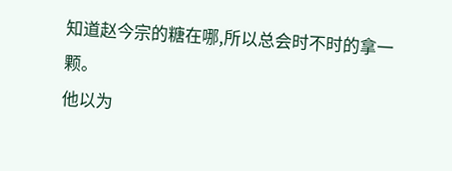知道赵今宗的糖在哪,所以总会时不时的拿一颗。
他以为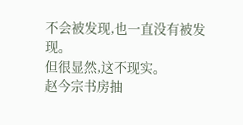不会被发现,也一直没有被发现。
但很显然,这不现实。
赵今宗书房抽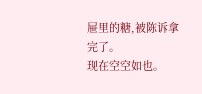屉里的糖,被陈诉拿完了。
现在空空如也。